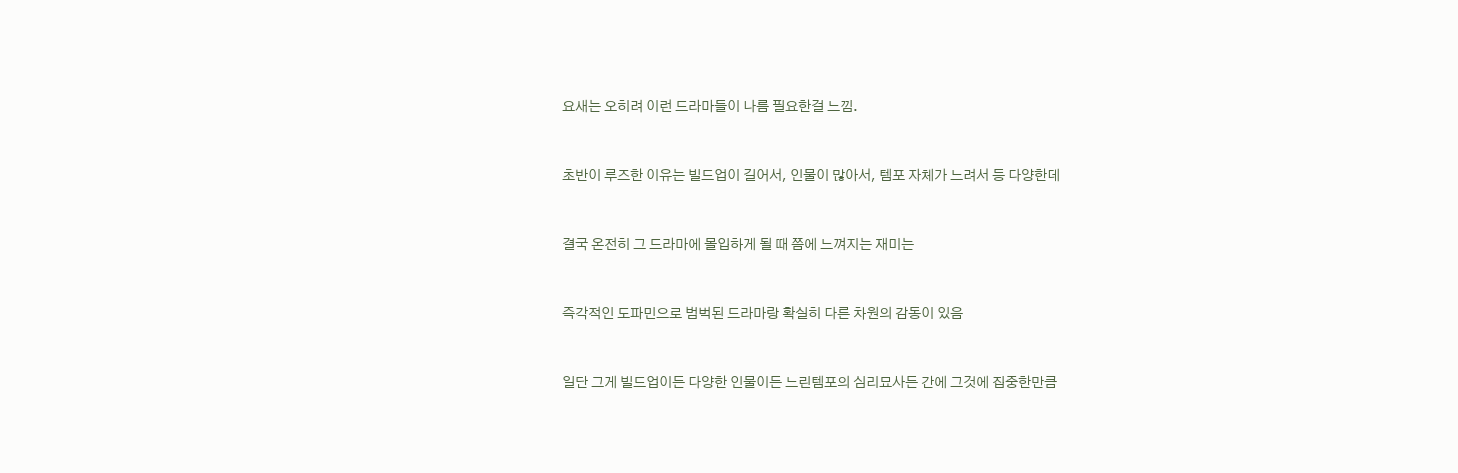요새는 오히려 이런 드라마들이 나름 필요한걸 느낌.


초반이 루즈한 이유는 빌드업이 길어서, 인물이 많아서, 템포 자체가 느려서 등 다양한데


결국 온전히 그 드라마에 몰입하게 될 때 쯤에 느껴지는 재미는


즉각적인 도파민으로 범벅된 드라마랑 확실히 다른 차원의 감동이 있음


일단 그게 빌드업이든 다양한 인물이든 느린템포의 심리묘사든 간에 그것에 집중한만큼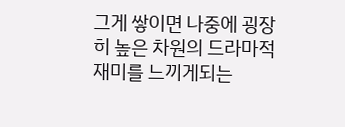그게 쌓이면 나중에 굉장히 높은 차원의 드라마적 재미를 느끼게되는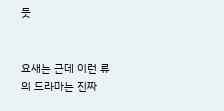듯


요새는 근데 이런 류의 드라마는 진짜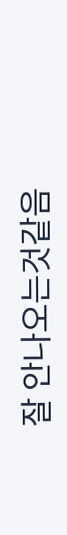잘 안나오는것같음